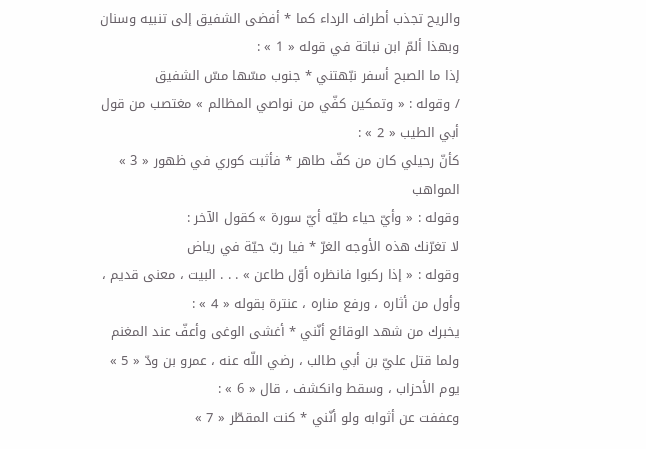والريح تجذب أطراف الرداء كما * أفضى الشفيق إلى تنبيه وسنان
وبهذا ألمّ ابن نباتة في قوله « 1 » :
إذا ما الصبح أسفر نبّهتني * جنوب مسّها مسّ الشفيق
/ وقوله : « وتمكين كفّي من نواصي المظالم » مغتصب من قول أبي الطيب « 2 » :
كأنّ رحيلي كان من كفّ طاهر * فأثبت كوري في ظهور « 3 » المواهب
وقوله : « وأيّ حياء طيّه أيّ سورة » كقول الآخر :
لا تغرّنك هذه الأوجه الغرّ * فيا ربّ حيّة في رياض
وقوله : « إذا ركبوا فانظره أوّل طاعن » . . . البيت ، معنى قديم ، وأول من أثاره ، ورفع مناره ، عنترة بقوله « 4 » :
يخبرك من شهد الوقائع أنّني * أغشى الوغى وأعفّ عند المغنم
ولما قتل عليّ بن أبي طالب ، رضي اللّه عنه ، عمرو بن ودّ « 5 » يوم الأحزاب ، وسقط وانكشف ، قال « 6 » :
وعففت عن أثوابه ولو أنّني * كنت المقطّر « 7 »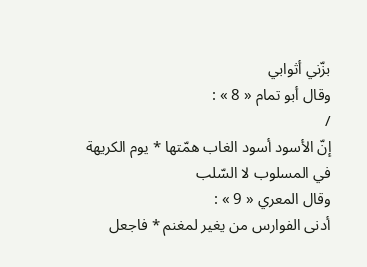بزّني أثوابي
وقال أبو تمام « 8 » :
/
إنّ الأسود أسود الغاب همّتها * يوم الكريهة في المسلوب لا السّلب
وقال المعري « 9 » :
أدنى الفوارس من يغير لمغنم * فاجعل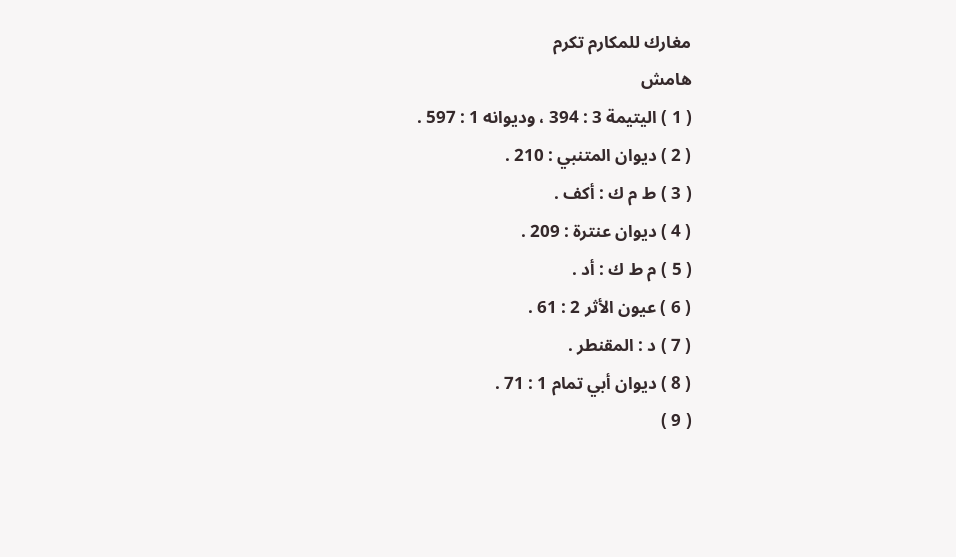مغارك للمكارم تكرم
هامش
( 1 ) اليتيمة 3 : 394 ، وديوانه 1 : 597 .
( 2 ) ديوان المتنبي : 210 .
( 3 ) ط م ك : أكف .
( 4 ) ديوان عنترة : 209 .
( 5 ) م ط ك : أد .
( 6 ) عيون الأثر 2 : 61 .
( 7 ) د : المقنطر .
( 8 ) ديوان أبي تمام 1 : 71 .
( 9 )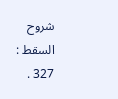شروح السقط : 327 .